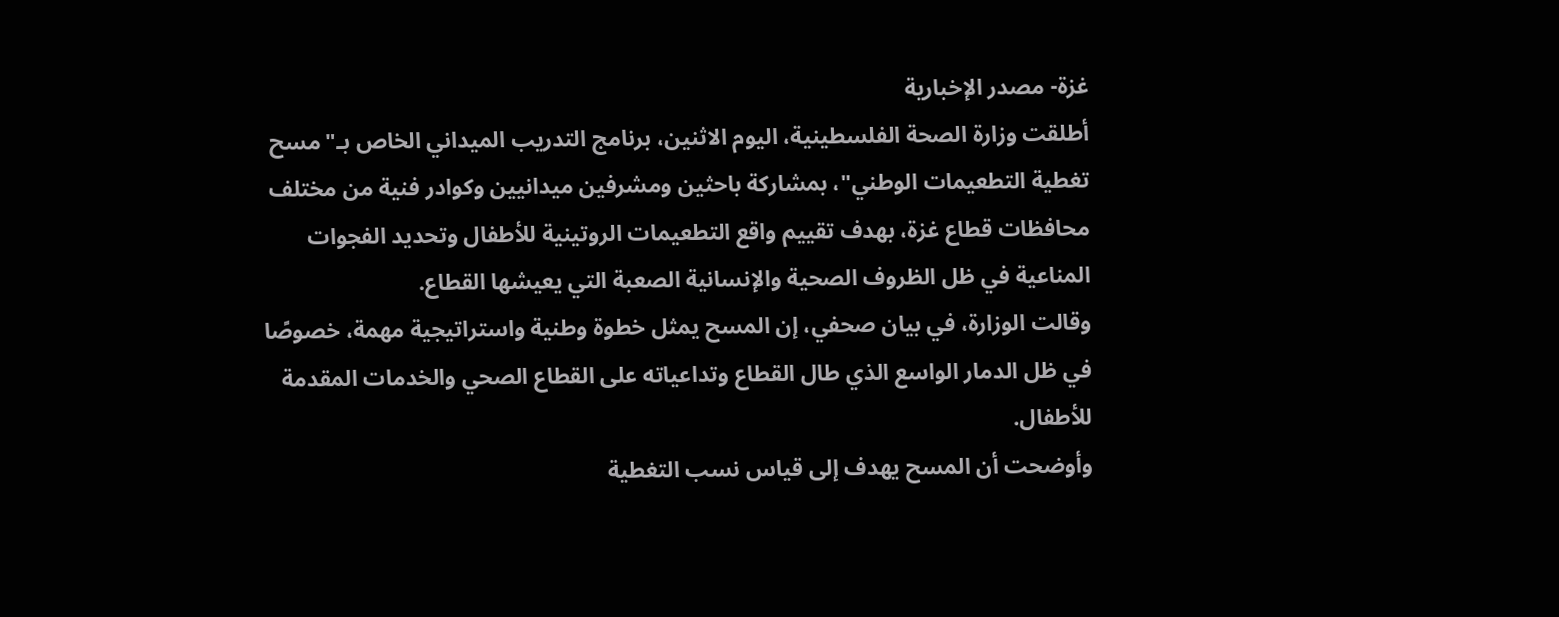غزة- مصدر الإخبارية
أطلقت وزارة الصحة الفلسطينية، اليوم الاثنين، برنامج التدريب الميداني الخاص بـ"مسح تغطية التطعيمات الوطني"، بمشاركة باحثين ومشرفين ميدانيين وكوادر فنية من مختلف محافظات قطاع غزة، بهدف تقييم واقع التطعيمات الروتينية للأطفال وتحديد الفجوات المناعية في ظل الظروف الصحية والإنسانية الصعبة التي يعيشها القطاع.
وقالت الوزارة، في بيان صحفي، إن المسح يمثل خطوة وطنية واستراتيجية مهمة، خصوصًا في ظل الدمار الواسع الذي طال القطاع وتداعياته على القطاع الصحي والخدمات المقدمة للأطفال.
وأوضحت أن المسح يهدف إلى قياس نسب التغطية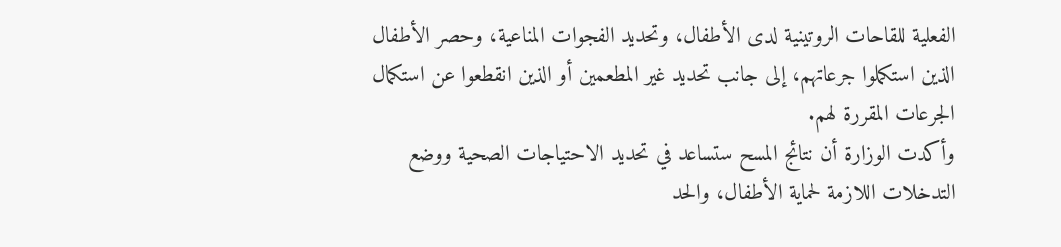الفعلية للقاحات الروتينية لدى الأطفال، وتحديد الفجوات المناعية، وحصر الأطفال الذين استكملوا جرعاتهم، إلى جانب تحديد غير المطعمين أو الذين انقطعوا عن استكمال الجرعات المقررة لهم.
وأكدت الوزارة أن نتائج المسح ستساعد في تحديد الاحتياجات الصحية ووضع التدخلات اللازمة لحماية الأطفال، والحد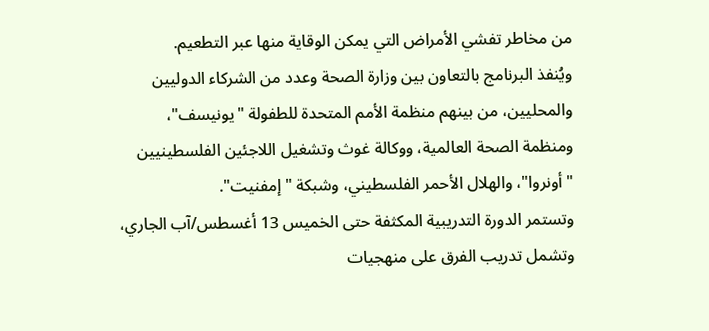من مخاطر تفشي الأمراض التي يمكن الوقاية منها عبر التطعيم.
ويُنفذ البرنامج بالتعاون بين وزارة الصحة وعدد من الشركاء الدوليين والمحليين، من بينهم منظمة الأمم المتحدة للطفولة "يونيسف"، ومنظمة الصحة العالمية، ووكالة غوث وتشغيل اللاجئين الفلسطينيين "أونروا"، والهلال الأحمر الفلسطيني، وشبكة "إمفنيت".
وتستمر الدورة التدريبية المكثفة حتى الخميس 13 أغسطس/آب الجاري، وتشمل تدريب الفرق على منهجيات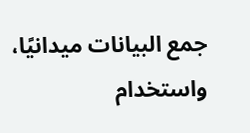جمع البيانات ميدانيًا، واستخدام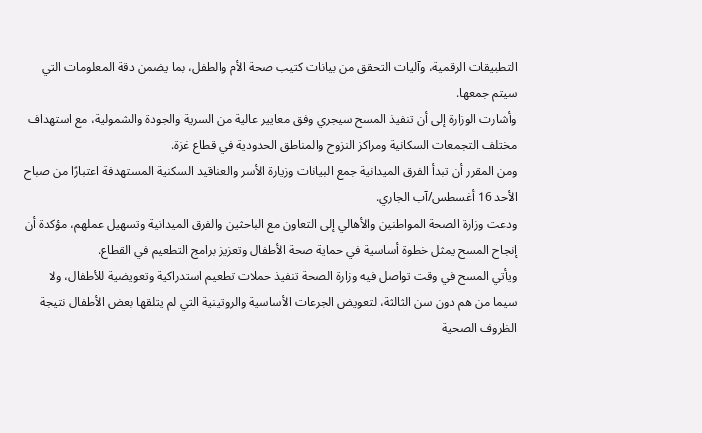التطبيقات الرقمية، وآليات التحقق من بيانات كتيب صحة الأم والطفل، بما يضمن دقة المعلومات التي سيتم جمعها.
وأشارت الوزارة إلى أن تنفيذ المسح سيجري وفق معايير عالية من السرية والجودة والشمولية، مع استهداف مختلف التجمعات السكانية ومراكز النزوح والمناطق الحدودية في قطاع غزة.
ومن المقرر أن تبدأ الفرق الميدانية جمع البيانات وزيارة الأسر والعناقيد السكنية المستهدفة اعتبارًا من صباح الأحد 16 أغسطس/آب الجاري.
ودعت وزارة الصحة المواطنين والأهالي إلى التعاون مع الباحثين والفرق الميدانية وتسهيل عملهم، مؤكدة أن إنجاح المسح يمثل خطوة أساسية في حماية صحة الأطفال وتعزيز برامج التطعيم في القطاع.
ويأتي المسح في وقت تواصل فيه وزارة الصحة تنفيذ حملات تطعيم استدراكية وتعويضية للأطفال، ولا سيما من هم دون سن الثالثة، لتعويض الجرعات الأساسية والروتينية التي لم يتلقها بعض الأطفال نتيجة الظروف الصحية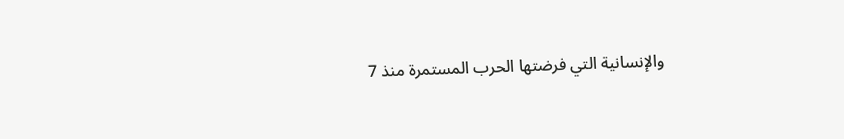والإنسانية التي فرضتها الحرب المستمرة منذ 7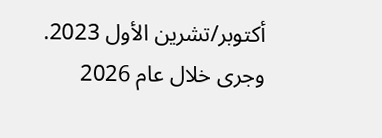أكتوبر/تشرين الأول 2023.
وجرى خلال عام 2026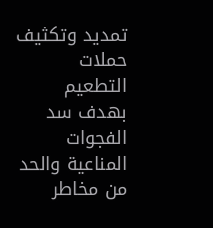تمديد وتكثيف حملات التطعيم بهدف سد الفجوات المناعية والحد من مخاطر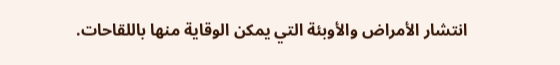انتشار الأمراض والأوبئة التي يمكن الوقاية منها باللقاحات.